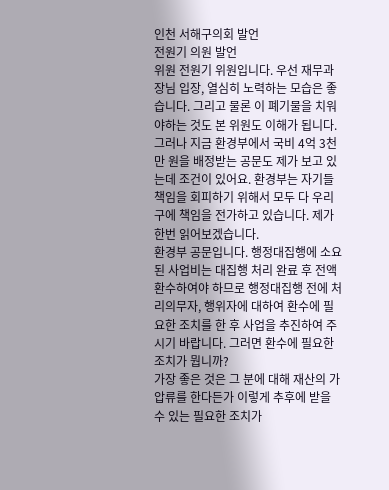인천 서해구의회 발언
전원기 의원 발언
위원 전원기 위원입니다. 우선 재무과장님 입장, 열심히 노력하는 모습은 좋습니다. 그리고 물론 이 폐기물을 치워야하는 것도 본 위원도 이해가 됩니다.
그러나 지금 환경부에서 국비 4억 3천만 원을 배정받는 공문도 제가 보고 있는데 조건이 있어요. 환경부는 자기들 책임을 회피하기 위해서 모두 다 우리 구에 책임을 전가하고 있습니다. 제가 한번 읽어보겠습니다.
환경부 공문입니다. 행정대집행에 소요된 사업비는 대집행 처리 완료 후 전액 환수하여야 하므로 행정대집행 전에 처리의무자, 행위자에 대하여 환수에 필요한 조치를 한 후 사업을 추진하여 주시기 바랍니다. 그러면 환수에 필요한 조치가 뭡니까?
가장 좋은 것은 그 분에 대해 재산의 가압류를 한다든가 이렇게 추후에 받을 수 있는 필요한 조치가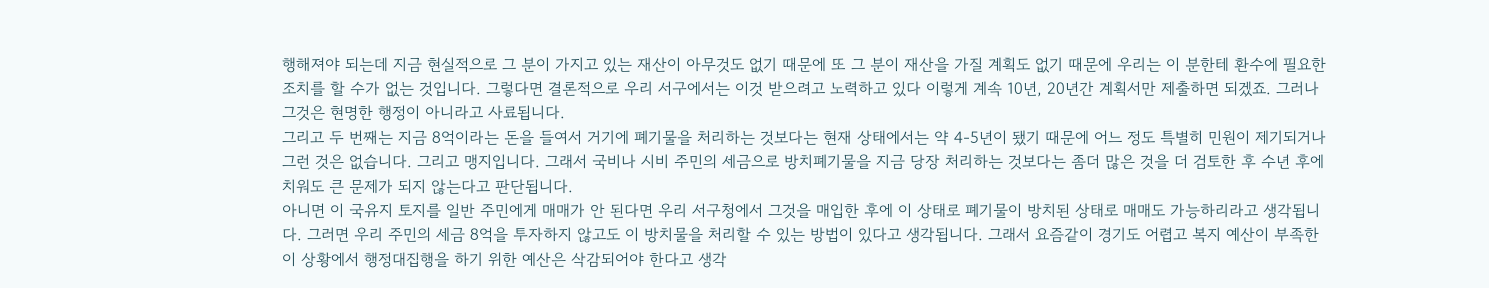행해져야 되는데 지금 현실적으로 그 분이 가지고 있는 재산이 아무것도 없기 때문에 또 그 분이 재산을 가질 계획도 없기 때문에 우리는 이 분한테 환수에 필요한 조치를 할 수가 없는 것입니다. 그렇다면 결론적으로 우리 서구에서는 이것 받으려고 노력하고 있다 이렇게 계속 10년, 20년간 계획서만 제출하면 되겠죠. 그러나 그것은 현명한 행정이 아니라고 사료됩니다.
그리고 두 번째는 지금 8억이라는 돈을 들여서 거기에 폐기물을 처리하는 것보다는 현재 상태에서는 약 4-5년이 됐기 때문에 어느 정도 특별히 민원이 제기되거나 그런 것은 없습니다. 그리고 맹지입니다. 그래서 국비나 시비 주민의 세금으로 방치폐기물을 지금 당장 처리하는 것보다는 좀더 많은 것을 더 검토한 후 수년 후에 치워도 큰 문제가 되지 않는다고 판단됩니다.
아니면 이 국유지 토지를 일반 주민에게 매매가 안 된다면 우리 서구청에서 그것을 매입한 후에 이 상태로 폐기물이 방치된 상태로 매매도 가능하리라고 생각됩니다. 그러면 우리 주민의 세금 8억을 투자하지 않고도 이 방치물을 처리할 수 있는 방법이 있다고 생각됩니다. 그래서 요즘같이 경기도 어렵고 복지 예산이 부족한 이 상황에서 행정대집행을 하기 위한 예산은 삭감되어야 한다고 생각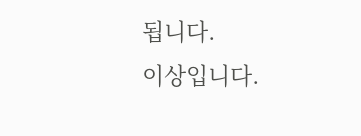됩니다.
이상입니다.